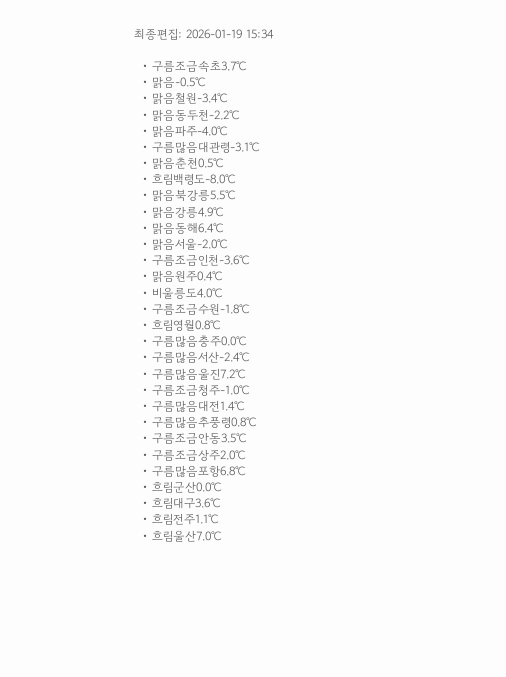최종편집: 2026-01-19 15:34

  • 구름조금속초3.7℃
  • 맑음-0.5℃
  • 맑음철원-3.4℃
  • 맑음동두천-2.2℃
  • 맑음파주-4.0℃
  • 구름많음대관령-3.1℃
  • 맑음춘천0.5℃
  • 흐림백령도-8.0℃
  • 맑음북강릉5.5℃
  • 맑음강릉4.9℃
  • 맑음동해6.4℃
  • 맑음서울-2.0℃
  • 구름조금인천-3.6℃
  • 맑음원주0.4℃
  • 비울릉도4.0℃
  • 구름조금수원-1.8℃
  • 흐림영월0.8℃
  • 구름많음충주0.0℃
  • 구름많음서산-2.4℃
  • 구름많음울진7.2℃
  • 구름조금청주-1.0℃
  • 구름많음대전1.4℃
  • 구름많음추풍령0.8℃
  • 구름조금안동3.5℃
  • 구름조금상주2.0℃
  • 구름많음포항6.8℃
  • 흐림군산0.0℃
  • 흐림대구3.6℃
  • 흐림전주1.1℃
  • 흐림울산7.0℃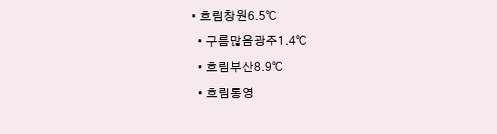• 흐림창원6.5℃
  • 구름많음광주1.4℃
  • 흐림부산8.9℃
  • 흐림통영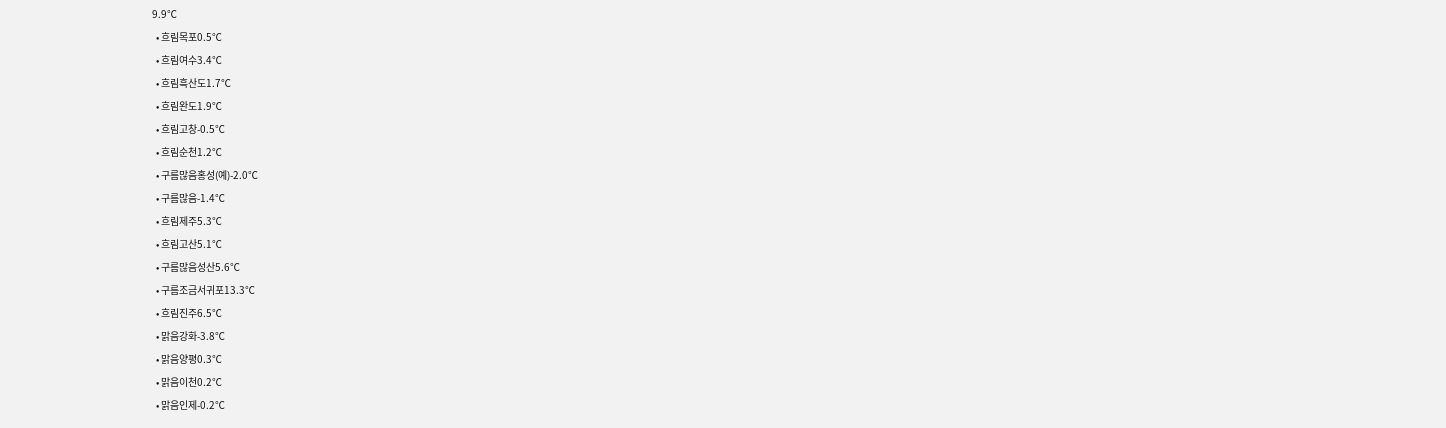9.9℃
  • 흐림목포0.5℃
  • 흐림여수3.4℃
  • 흐림흑산도1.7℃
  • 흐림완도1.9℃
  • 흐림고창-0.5℃
  • 흐림순천1.2℃
  • 구름많음홍성(예)-2.0℃
  • 구름많음-1.4℃
  • 흐림제주5.3℃
  • 흐림고산5.1℃
  • 구름많음성산5.6℃
  • 구름조금서귀포13.3℃
  • 흐림진주6.5℃
  • 맑음강화-3.8℃
  • 맑음양평0.3℃
  • 맑음이천0.2℃
  • 맑음인제-0.2℃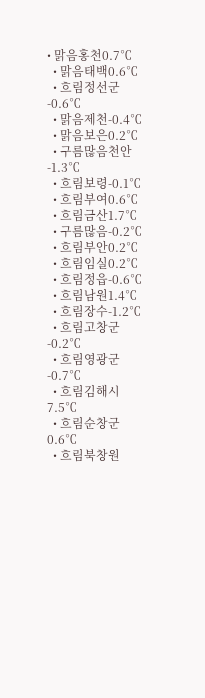• 맑음홍천0.7℃
  • 맑음태백0.6℃
  • 흐림정선군-0.6℃
  • 맑음제천-0.4℃
  • 맑음보은0.2℃
  • 구름많음천안-1.3℃
  • 흐림보령-0.1℃
  • 흐림부여0.6℃
  • 흐림금산1.7℃
  • 구름많음-0.2℃
  • 흐림부안0.2℃
  • 흐림임실0.2℃
  • 흐림정읍-0.6℃
  • 흐림남원1.4℃
  • 흐림장수-1.2℃
  • 흐림고창군-0.2℃
  • 흐림영광군-0.7℃
  • 흐림김해시7.5℃
  • 흐림순창군0.6℃
  • 흐림북창원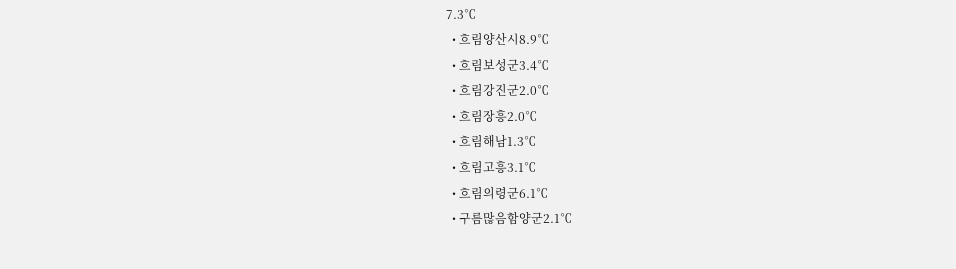7.3℃
  • 흐림양산시8.9℃
  • 흐림보성군3.4℃
  • 흐림강진군2.0℃
  • 흐림장흥2.0℃
  • 흐림해남1.3℃
  • 흐림고흥3.1℃
  • 흐림의령군6.1℃
  • 구름많음함양군2.1℃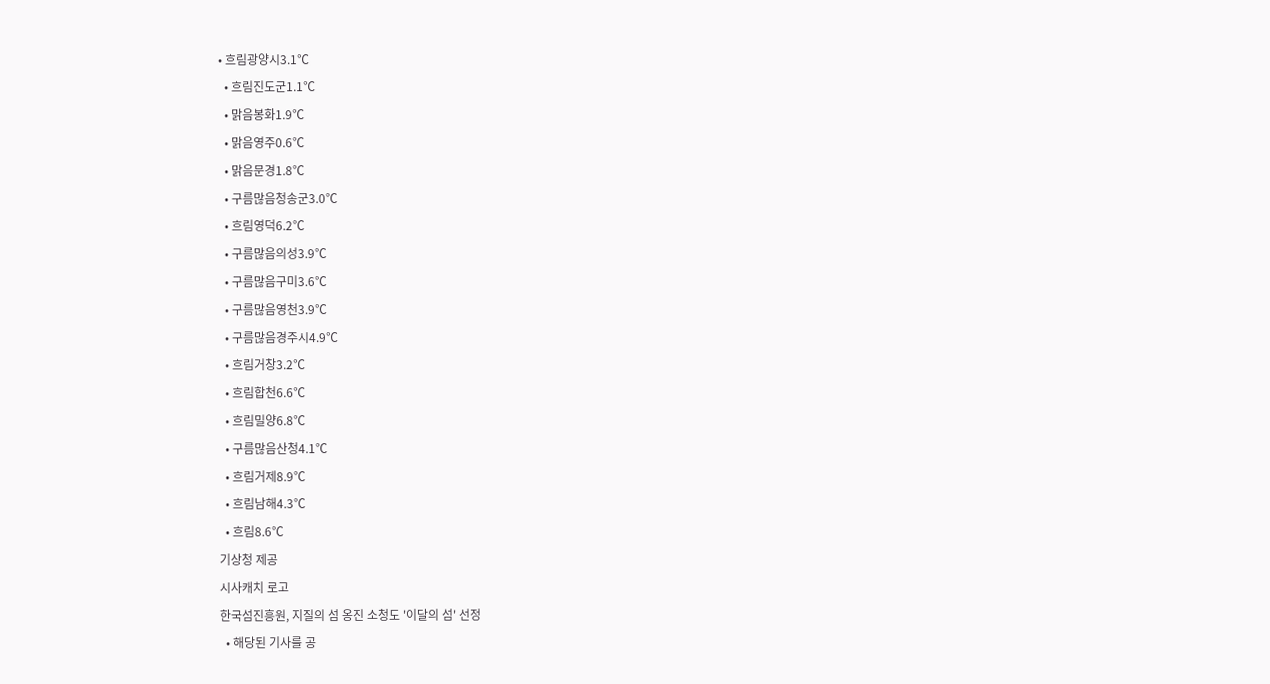• 흐림광양시3.1℃
  • 흐림진도군1.1℃
  • 맑음봉화1.9℃
  • 맑음영주0.6℃
  • 맑음문경1.8℃
  • 구름많음청송군3.0℃
  • 흐림영덕6.2℃
  • 구름많음의성3.9℃
  • 구름많음구미3.6℃
  • 구름많음영천3.9℃
  • 구름많음경주시4.9℃
  • 흐림거창3.2℃
  • 흐림합천6.6℃
  • 흐림밀양6.8℃
  • 구름많음산청4.1℃
  • 흐림거제8.9℃
  • 흐림남해4.3℃
  • 흐림8.6℃
기상청 제공
시사캐치 로고
한국섬진흥원, 지질의 섬 옹진 소청도 '이달의 섬' 선정
  • 해당된 기사를 공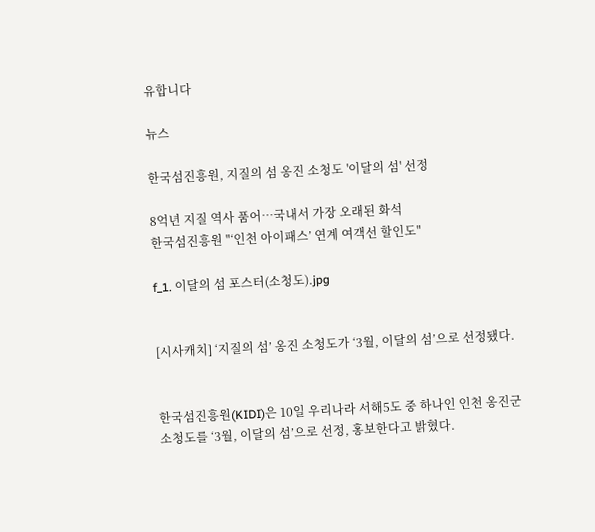유합니다

뉴스

한국섬진흥원, 지질의 섬 옹진 소청도 '이달의 섬' 선정

8억년 지질 역사 품어…국내서 가장 오래된 화석
한국섬진흥원 "‘인천 아이패스’ 연계 여객선 할인도"

f_1. 이달의 섬 포스터(소청도).jpg


[시사캐치] ‘지질의 섬’ 옹진 소청도가 ‘3월, 이달의 섬’으로 선정됐다.


한국섬진흥원(KIDI)은 10일 우리나라 서해5도 중 하나인 인천 옹진군 소청도를 ‘3월, 이달의 섬’으로 선정, 홍보한다고 밝혔다.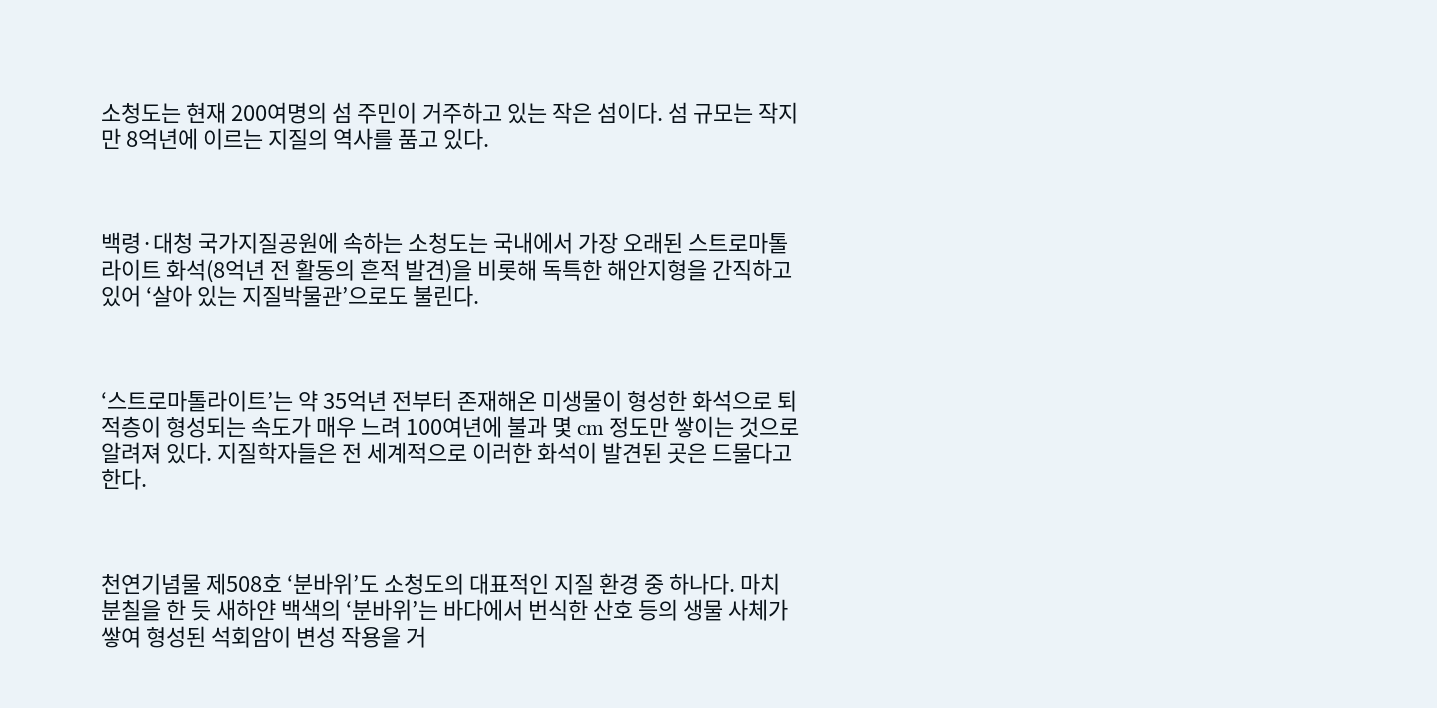소청도는 현재 200여명의 섬 주민이 거주하고 있는 작은 섬이다. 섬 규모는 작지만 8억년에 이르는 지질의 역사를 품고 있다.



백령·대청 국가지질공원에 속하는 소청도는 국내에서 가장 오래된 스트로마톨라이트 화석(8억년 전 활동의 흔적 발견)을 비롯해 독특한 해안지형을 간직하고 있어 ‘살아 있는 지질박물관’으로도 불린다.



‘스트로마톨라이트’는 약 35억년 전부터 존재해온 미생물이 형성한 화석으로 퇴적층이 형성되는 속도가 매우 느려 100여년에 불과 몇 cm 정도만 쌓이는 것으로 알려져 있다. 지질학자들은 전 세계적으로 이러한 화석이 발견된 곳은 드물다고 한다.



천연기념물 제508호 ‘분바위’도 소청도의 대표적인 지질 환경 중 하나다. 마치 분칠을 한 듯 새하얀 백색의 ‘분바위’는 바다에서 번식한 산호 등의 생물 사체가 쌓여 형성된 석회암이 변성 작용을 거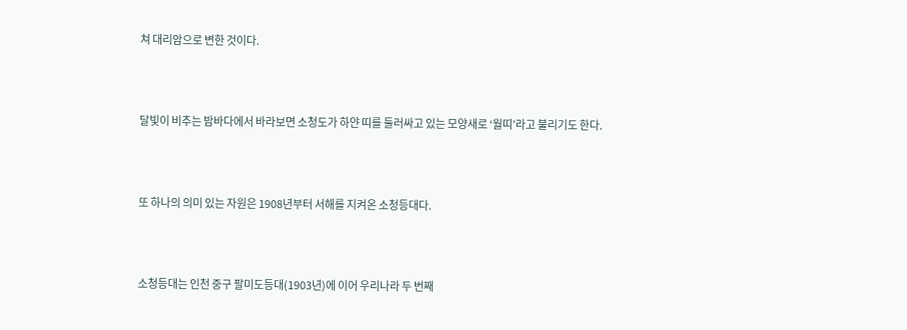쳐 대리암으로 변한 것이다.



달빛이 비추는 밤바다에서 바라보면 소청도가 하얀 띠를 둘러싸고 있는 모양새로 ‘월띠’라고 불리기도 한다.



또 하나의 의미 있는 자원은 1908년부터 서해를 지켜온 소청등대다.



소청등대는 인천 중구 팔미도등대(1903년)에 이어 우리나라 두 번째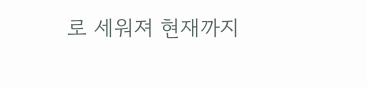로 세워져 현재까지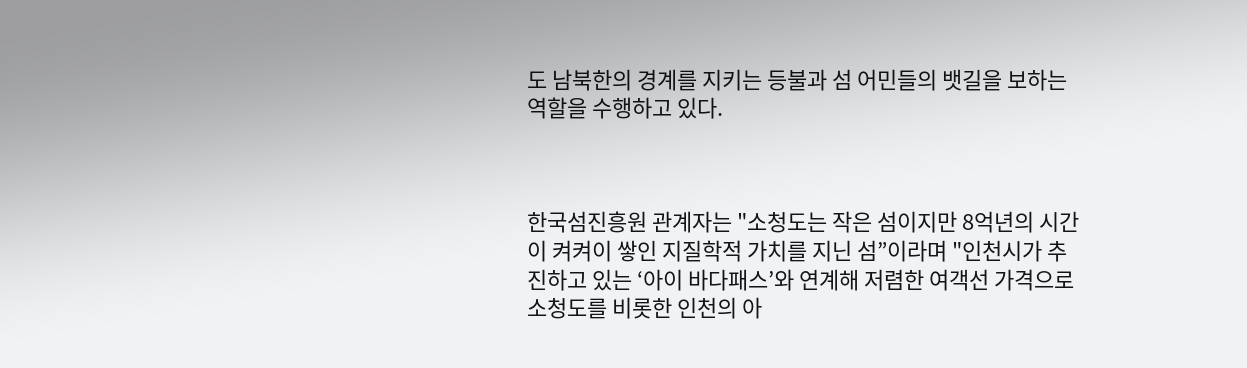도 남북한의 경계를 지키는 등불과 섬 어민들의 뱃길을 보하는 역할을 수행하고 있다.



한국섬진흥원 관계자는 "소청도는 작은 섬이지만 8억년의 시간이 켜켜이 쌓인 지질학적 가치를 지닌 섬”이라며 "인천시가 추진하고 있는 ‘아이 바다패스’와 연계해 저렴한 여객선 가격으로 소청도를 비롯한 인천의 아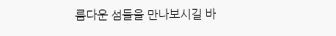름다운 섬들을 만나보시길 바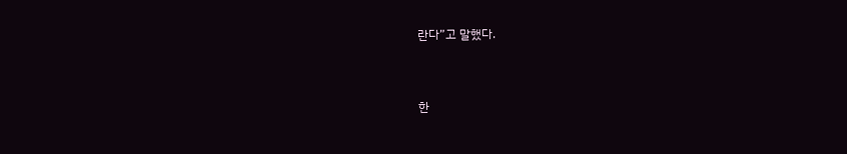란다”고 말했다.



한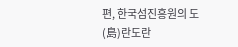편, 한국섬진흥원의 도(島)란도란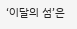‘이달의 섬’은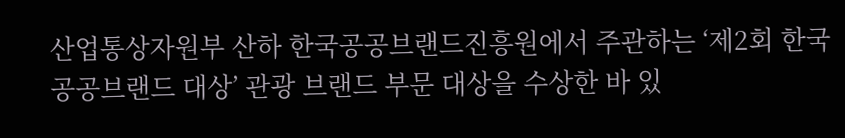산업통상자원부 산하 한국공공브랜드진흥원에서 주관하는 ‘제2회 한국 공공브랜드 대상’ 관광 브랜드 부문 대상을 수상한 바 있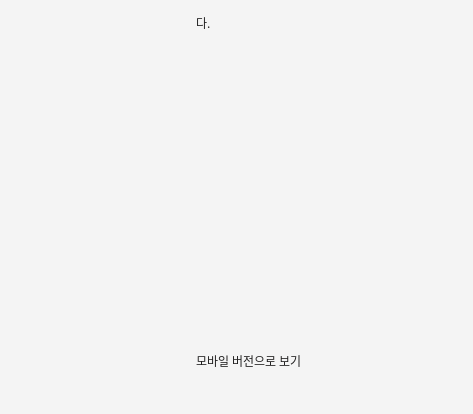다.

















모바일 버전으로 보기